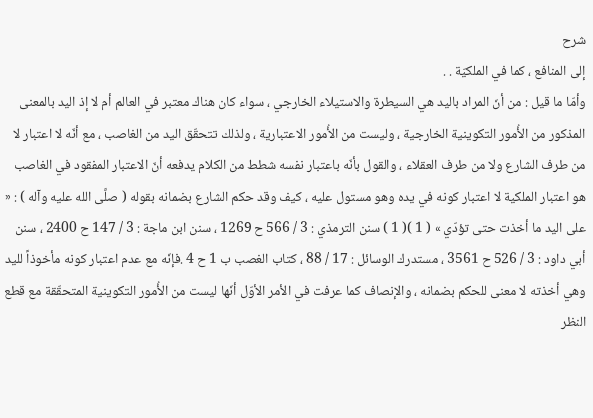شرح
إلى المنافع ، كما في الملكيّة . .
وأمّا ما قيل : من أنّ المراد باليد هي السيطرة والاستيلاء الخارجي ، سواء كان هناك معتبر في العالم أم لا إذ اليد بالمعنى المذكور من الأُمور التكوينية الخارجية ، وليست من الأُمور الاعتبارية ، ولذلك تتحقّق اليد من الغاصب ، مع أنّه لا اعتبار لا من طرف الشارع ولا من طرف العقلاء ، والقول بأنّه باعتبار نفسه شطط من الكلام يدفعه أنّ الاعتبار المفقود في الغاصب هو اعتبار الملكية لا اعتبار كونه في يده وهو مستول عليه ، كيف وقد حكم الشارع بضمانه بقوله ( صلَّى الله عليه وآله ) : « على اليد ما أخذت حتى تؤدّي » ( 1 )( 1 ) سنن الترمذي : 3 / 566 ح 1269 ، سنن ابن ماجة : 3 / 147 ح 2400 ، سنن أبي داود : 3 / 526 ح 3561 ، مستدرك الوسائل : 17 / 88 ، كتاب الغصب ب 1 ح 4 .فإنّه مع عدم اعتبار كونه مأخوذاً لليد وهي أخذته لا معنى للحكم بضمانه ، والإنصاف كما عرفت في الأمر الأوّل أنّها ليست من الأُمور التكوينية المتحقّقة مع قطع النظر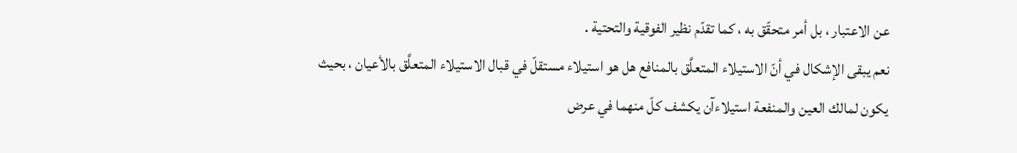عن الاعتبار ، بل أمر متحقّق به ، كما تقدّم نظير الفوقية والتحتية .
نعم يبقى الإشكال في أنّ الاستيلاء المتعلَّق بالمنافع هل هو استيلاء مستقلّ في قبال الاستيلاء المتعلَّق بالأعيان ، بحيث يكون لمالك العين والمنفعة استيلاءآن يكشف كلّ منهما في عرض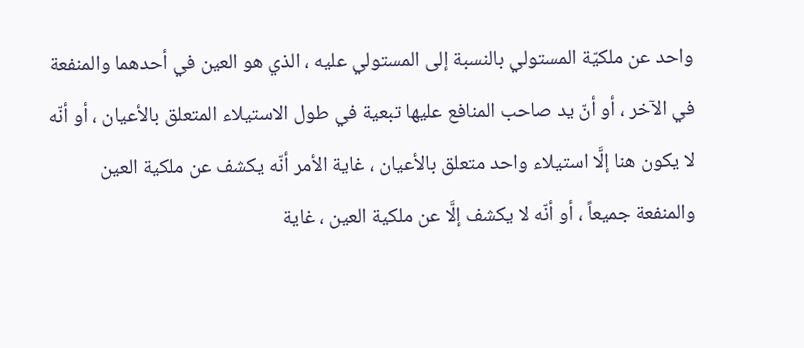واحد عن ملكيّة المستولي بالنسبة إلى المستولي عليه ، الذي هو العين في أحدهما والمنفعة في الآخر ، أو أنّ يد صاحب المنافع عليها تبعية في طول الاستيلاء المتعلق بالأعيان ، أو أنّه لا يكون هنا إلَّا استيلاء واحد متعلق بالأعيان ، غاية الأمر أنّه يكشف عن ملكية العين والمنفعة جميعاً ، أو أنّه لا يكشف إلَّا عن ملكية العين ، غاية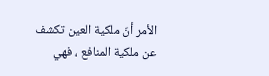الأمر أنّ ملكية العين تكشف عن ملكية المنافع ، فهي